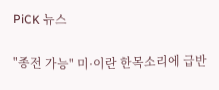PiCK 뉴스

"종전 가능" 미·이란 한목소리에 급반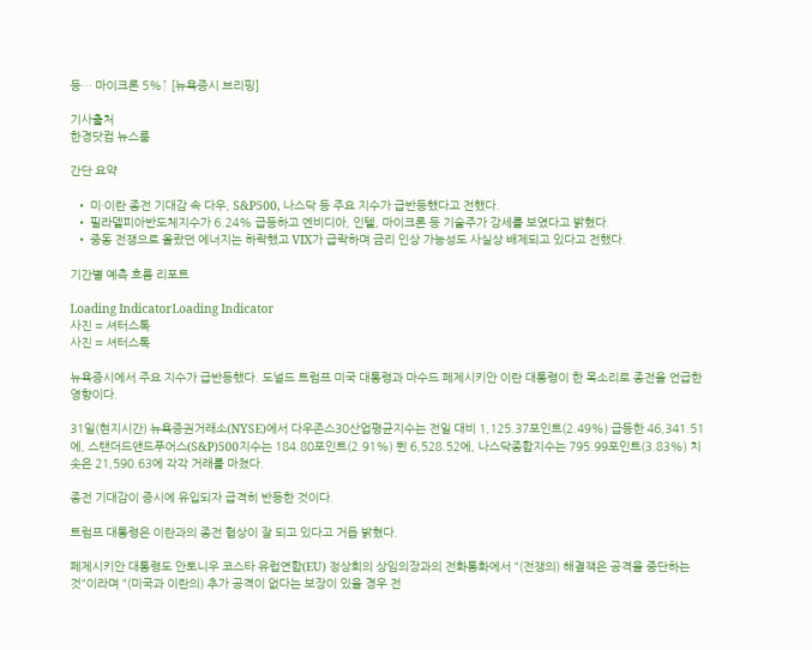등… 마이크론 5%↑ [뉴욕증시 브리핑]

기사출처
한경닷컴 뉴스룸

간단 요약

  • 미·이란 종전 기대감 속 다우, S&P500, 나스닥 등 주요 지수가 급반등했다고 전했다.
  • 필라델피아반도체지수가 6.24% 급등하고 엔비디아, 인텔, 마이크론 등 기술주가 강세를 보였다고 밝혔다.
  • 중동 전쟁으로 올랐던 에너지는 하락했고 VIX가 급락하며 금리 인상 가능성도 사실상 배제되고 있다고 전했다.

기간별 예측 흐름 리포트

Loading IndicatorLoading Indicator
사진 = 셔터스톡
사진 = 셔터스톡

뉴욕증시에서 주요 지수가 급반등했다. 도널드 트럼프 미국 대통령과 마수드 페제시키안 이란 대통령이 한 목소리로 종전을 언급한 영향이다.

31일(현지시간) 뉴욕증권거래소(NYSE)에서 다우존스30산업평균지수는 전일 대비 1,125.37포인트(2.49%) 급등한 46,341.51에, 스탠더드앤드푸어스(S&P)500지수는 184.80포인트(2.91%) 뛴 6,528.52에, 나스닥종합지수는 795.99포인트(3.83%) 치솟은 21,590.63에 각각 거래를 마쳤다.

종전 기대감이 증시에 유입되자 급격히 반등한 것이다.

트럼프 대통령은 이란과의 종전 협상이 잘 되고 있다고 거듭 밝혔다.

페제시키안 대통령도 안토니우 코스타 유럽연합(EU) 정상회의 상임의장과의 전화통화에서 "(전쟁의) 해결잭은 공격을 중단하는 것"이라며 "(미국과 이란의) 추가 공격이 없다는 보장이 있을 경우 전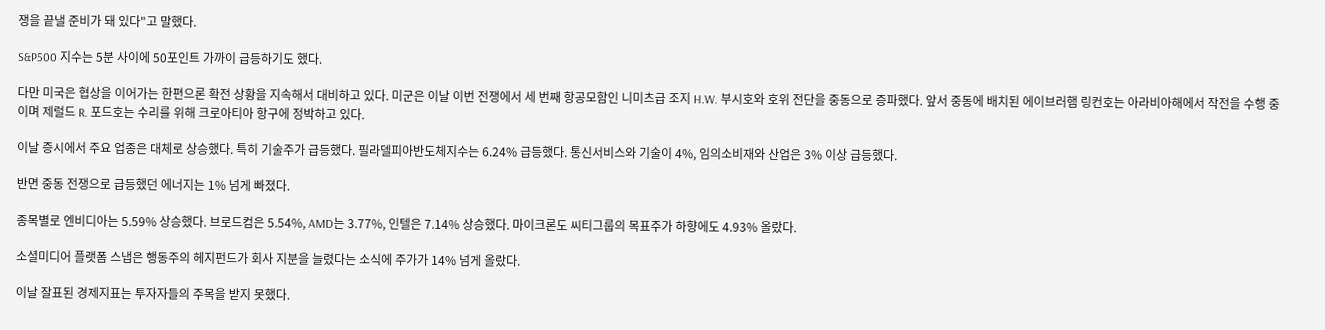쟁을 끝낼 준비가 돼 있다"고 말했다.

S&P500 지수는 5분 사이에 50포인트 가까이 급등하기도 했다.

다만 미국은 협상을 이어가는 한편으론 확전 상황을 지속해서 대비하고 있다. 미군은 이날 이번 전쟁에서 세 번째 항공모함인 니미츠급 조지 H.W. 부시호와 호위 전단을 중동으로 증파했다. 앞서 중동에 배치된 에이브러햄 링컨호는 아라비아해에서 작전을 수행 중이며 제럴드 R. 포드호는 수리를 위해 크로아티아 항구에 정박하고 있다.

이날 증시에서 주요 업종은 대체로 상승했다. 특히 기술주가 급등했다. 필라델피아반도체지수는 6.24% 급등했다. 통신서비스와 기술이 4%, 임의소비재와 산업은 3% 이상 급등했다.

반면 중동 전쟁으로 급등했던 에너지는 1% 넘게 빠졌다.

종목별로 엔비디아는 5.59% 상승했다. 브로드컴은 5.54%, AMD는 3.77%, 인텔은 7.14% 상승했다. 마이크론도 씨티그룹의 목표주가 하향에도 4.93% 올랐다.

소셜미디어 플랫폼 스냅은 행동주의 헤지펀드가 회사 지분을 늘렸다는 소식에 주가가 14% 넘게 올랐다.

이날 잘표된 경제지표는 투자자들의 주목을 받지 못했다.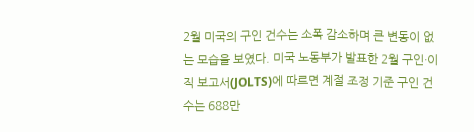2월 미국의 구인 건수는 소폭 감소하며 큰 변동이 없는 모습을 보였다. 미국 노동부가 발표한 2월 구인·이직 보고서(JOLTS)에 따르면 계절 조정 기준 구인 건수는 688만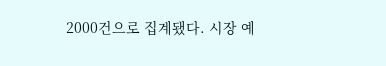2000건으로 집계됐다. 시장 예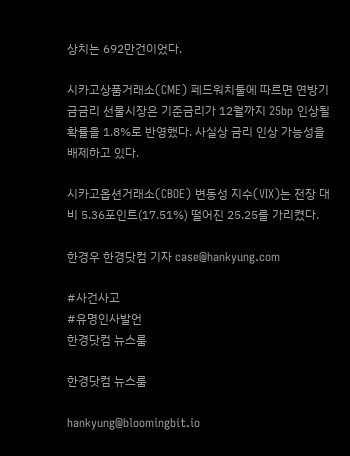상치는 692만건이었다.

시카고상품거래소(CME) 페드워치툴에 따르면 연방기금금리 선물시장은 기준금리가 12월까지 25bp 인상될 확률을 1.8%로 반영했다. 사실상 금리 인상 가능성을 배제하고 있다.

시카고옵션거래소(CBOE) 변동성 지수(VIX)는 전장 대비 5.36포인트(17.51%) 떨어진 25.25를 가리켰다.

한경우 한경닷컴 기자 case@hankyung.com

#사건사고
#유명인사발언
한경닷컴 뉴스룸

한경닷컴 뉴스룸

hankyung@bloomingbit.io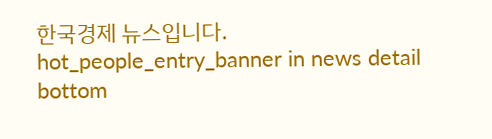한국경제 뉴스입니다.
hot_people_entry_banner in news detail bottom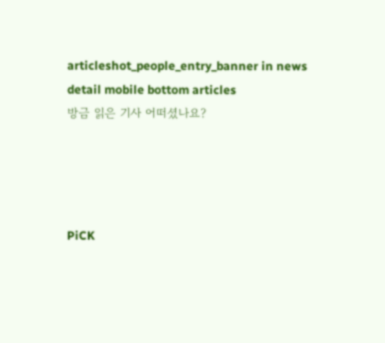articleshot_people_entry_banner in news detail mobile bottom articles
방금 읽은 기사 어떠셨나요?




PiCK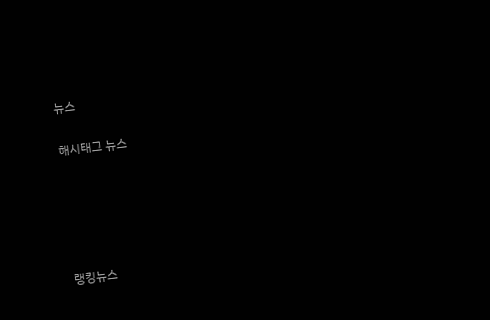뉴스

해시태그 뉴스





랭킹뉴스